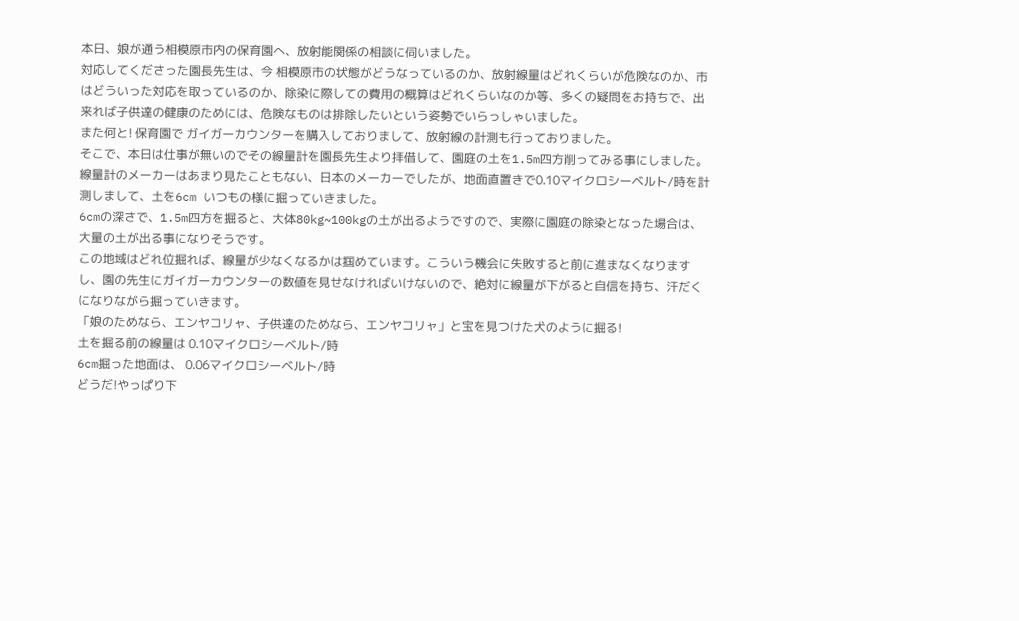本日、娘が通う相模原市内の保育園へ、放射能関係の相談に伺いました。
対応してくださった園長先生は、今 相模原市の状態がどうなっているのか、放射線量はどれくらいが危険なのか、市はどういった対応を取っているのか、除染に際しての費用の概算はどれくらいなのか等、多くの疑問をお持ちで、出来れば子供達の健康のためには、危険なものは排除したいという姿勢でいらっしゃいました。
また何と! 保育園で ガイガーカウンターを購入しておりまして、放射線の計測も行っておりました。
そこで、本日は仕事が無いのでその線量計を園長先生より拝借して、園庭の土を1.5m四方削ってみる事にしました。
線量計のメーカーはあまり見たこともない、日本のメーカーでしたが、地面直置きで0.10マイクロシーベルト/時を計測しまして、土を6cm いつもの様に掘っていきました。
6cmの深さで、1.5m四方を掘ると、大体80kg~100kgの土が出るようですので、実際に園庭の除染となった場合は、大量の土が出る事になりそうです。
この地域はどれ位掘れば、線量が少なくなるかは掴めています。こういう機会に失敗すると前に進まなくなりますし、園の先生にガイガーカウンターの数値を見せなければいけないので、絶対に線量が下がると自信を持ち、汗だくになりながら掘っていきます。
「娘のためなら、エンヤコリャ、子供達のためなら、エンヤコリャ」と宝を見つけた犬のように掘る!
土を掘る前の線量は 0.10マイクロシーベルト/時
6cm掘った地面は、 0.06マイクロシーベルト/時
どうだ!やっぱり下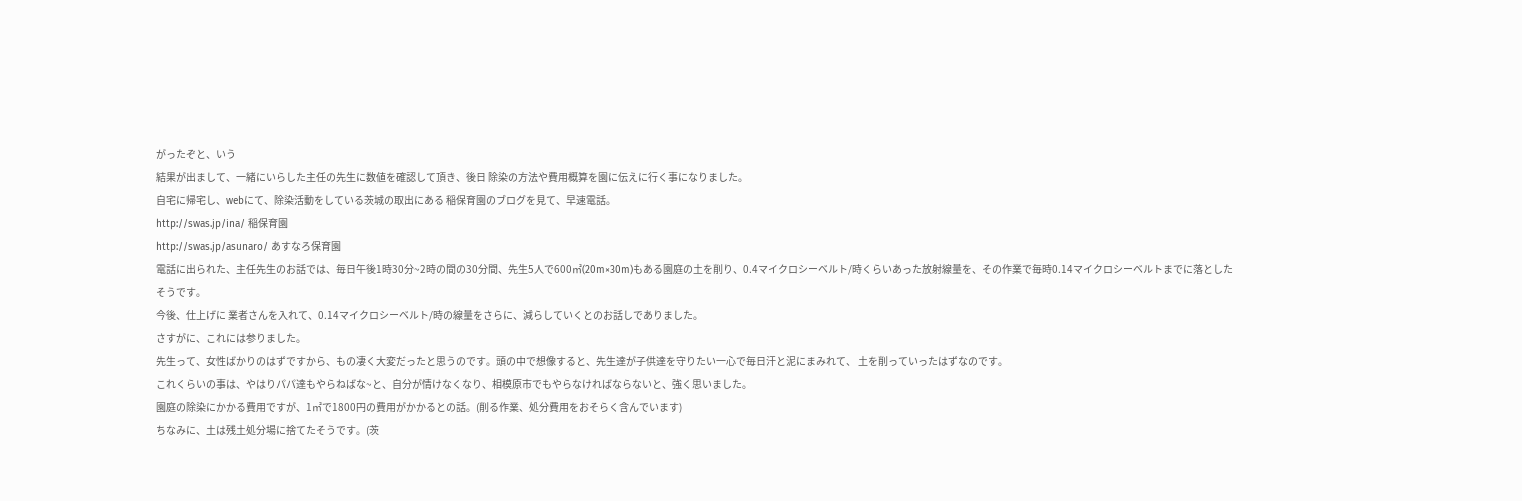がったぞと、いう
結果が出まして、一緒にいらした主任の先生に数値を確認して頂き、後日 除染の方法や費用概算を園に伝えに行く事になりました。
自宅に帰宅し、webにて、除染活動をしている茨城の取出にある 稲保育園のブログを見て、早速電話。
http://swas.jp/ina/ 稲保育園
http://swas.jp/asunaro/ あすなろ保育園
電話に出られた、主任先生のお話では、毎日午後1時30分~2時の間の30分間、先生5人で600㎡(20m×30m)もある園庭の土を削り、0.4マイクロシーベルト/時くらいあった放射線量を、その作業で毎時0.14マイクロシーベルトまでに落としたそうです。
今後、仕上げに 業者さんを入れて、0.14マイクロシーベルト/時の線量をさらに、減らしていくとのお話しでありました。
さすがに、これには参りました。
先生って、女性ばかりのはずですから、もの凄く大変だったと思うのです。頭の中で想像すると、先生達が子供達を守りたい一心で毎日汗と泥にまみれて、 土を削っていったはずなのです。
これくらいの事は、やはりパパ達もやらねばな~と、自分が情けなくなり、相模原市でもやらなければならないと、強く思いました。
園庭の除染にかかる費用ですが、1㎡で1800円の費用がかかるとの話。(削る作業、処分費用をおそらく含んでいます)
ちなみに、土は残土処分場に捨てたそうです。(茨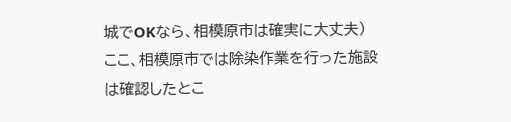城でOKなら、相模原市は確実に大丈夫)
ここ、相模原市では除染作業を行った施設は確認したとこ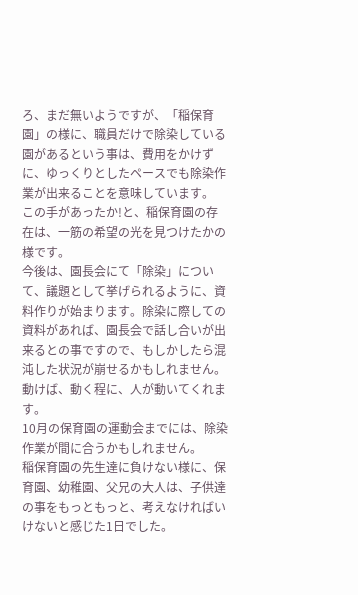ろ、まだ無いようですが、「稲保育園」の様に、職員だけで除染している園があるという事は、費用をかけずに、ゆっくりとしたペースでも除染作業が出来ることを意味しています。
この手があったか!と、稲保育園の存在は、一筋の希望の光を見つけたかの様です。
今後は、園長会にて「除染」について、議題として挙げられるように、資料作りが始まります。除染に際しての資料があれば、園長会で話し合いが出来るとの事ですので、もしかしたら混沌した状況が崩せるかもしれません。
動けば、動く程に、人が動いてくれます。
10月の保育園の運動会までには、除染作業が間に合うかもしれません。
稲保育園の先生達に負けない様に、保育園、幼稚園、父兄の大人は、子供達の事をもっともっと、考えなければいけないと感じた1日でした。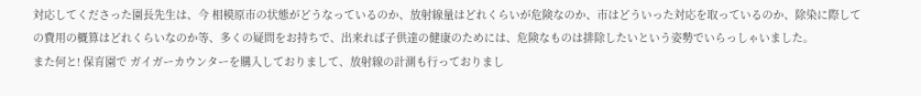対応してくださった園長先生は、今 相模原市の状態がどうなっているのか、放射線量はどれくらいが危険なのか、市はどういった対応を取っているのか、除染に際しての費用の概算はどれくらいなのか等、多くの疑問をお持ちで、出来れば子供達の健康のためには、危険なものは排除したいという姿勢でいらっしゃいました。
また何と! 保育園で ガイガーカウンターを購入しておりまして、放射線の計測も行っておりまし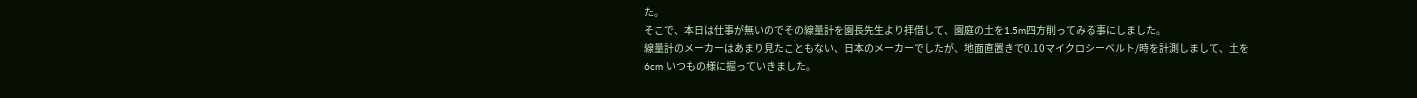た。
そこで、本日は仕事が無いのでその線量計を園長先生より拝借して、園庭の土を1.5m四方削ってみる事にしました。
線量計のメーカーはあまり見たこともない、日本のメーカーでしたが、地面直置きで0.10マイクロシーベルト/時を計測しまして、土を6cm いつもの様に掘っていきました。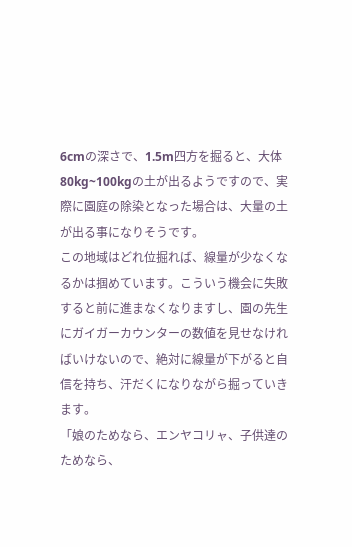6cmの深さで、1.5m四方を掘ると、大体80kg~100kgの土が出るようですので、実際に園庭の除染となった場合は、大量の土が出る事になりそうです。
この地域はどれ位掘れば、線量が少なくなるかは掴めています。こういう機会に失敗すると前に進まなくなりますし、園の先生にガイガーカウンターの数値を見せなければいけないので、絶対に線量が下がると自信を持ち、汗だくになりながら掘っていきます。
「娘のためなら、エンヤコリャ、子供達のためなら、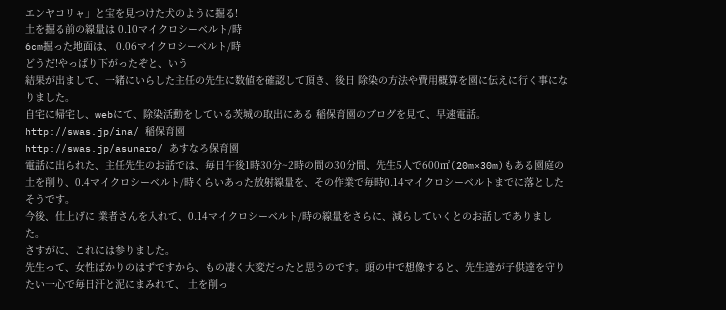エンヤコリャ」と宝を見つけた犬のように掘る!
土を掘る前の線量は 0.10マイクロシーベルト/時
6cm掘った地面は、 0.06マイクロシーベルト/時
どうだ!やっぱり下がったぞと、いう
結果が出まして、一緒にいらした主任の先生に数値を確認して頂き、後日 除染の方法や費用概算を園に伝えに行く事になりました。
自宅に帰宅し、webにて、除染活動をしている茨城の取出にある 稲保育園のブログを見て、早速電話。
http://swas.jp/ina/ 稲保育園
http://swas.jp/asunaro/ あすなろ保育園
電話に出られた、主任先生のお話では、毎日午後1時30分~2時の間の30分間、先生5人で600㎡(20m×30m)もある園庭の土を削り、0.4マイクロシーベルト/時くらいあった放射線量を、その作業で毎時0.14マイクロシーベルトまでに落としたそうです。
今後、仕上げに 業者さんを入れて、0.14マイクロシーベルト/時の線量をさらに、減らしていくとのお話しでありました。
さすがに、これには参りました。
先生って、女性ばかりのはずですから、もの凄く大変だったと思うのです。頭の中で想像すると、先生達が子供達を守りたい一心で毎日汗と泥にまみれて、 土を削っ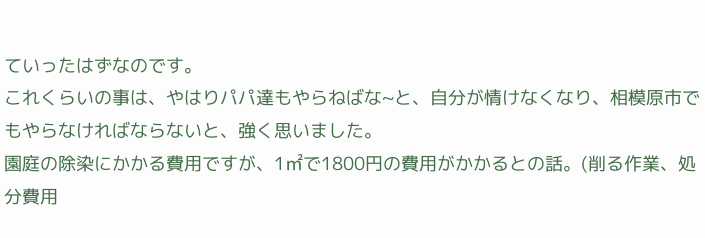ていったはずなのです。
これくらいの事は、やはりパパ達もやらねばな~と、自分が情けなくなり、相模原市でもやらなければならないと、強く思いました。
園庭の除染にかかる費用ですが、1㎡で1800円の費用がかかるとの話。(削る作業、処分費用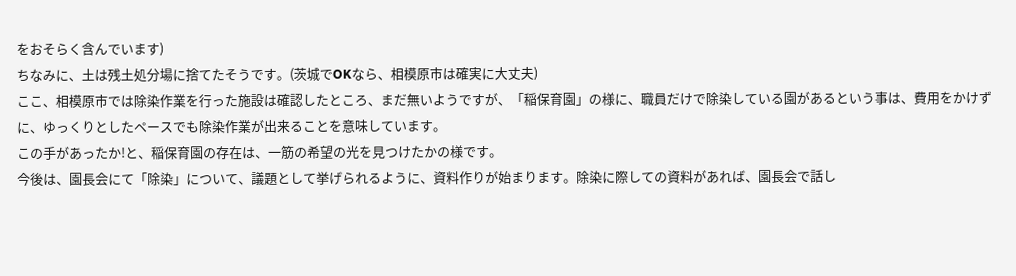をおそらく含んでいます)
ちなみに、土は残土処分場に捨てたそうです。(茨城でOKなら、相模原市は確実に大丈夫)
ここ、相模原市では除染作業を行った施設は確認したところ、まだ無いようですが、「稲保育園」の様に、職員だけで除染している園があるという事は、費用をかけずに、ゆっくりとしたペースでも除染作業が出来ることを意味しています。
この手があったか!と、稲保育園の存在は、一筋の希望の光を見つけたかの様です。
今後は、園長会にて「除染」について、議題として挙げられるように、資料作りが始まります。除染に際しての資料があれば、園長会で話し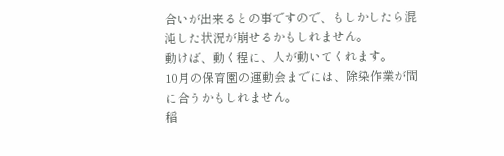合いが出来るとの事ですので、もしかしたら混沌した状況が崩せるかもしれません。
動けば、動く程に、人が動いてくれます。
10月の保育園の運動会までには、除染作業が間に合うかもしれません。
稲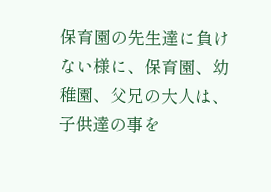保育園の先生達に負けない様に、保育園、幼稚園、父兄の大人は、子供達の事を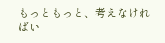もっともっと、考えなければい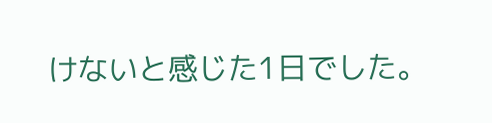けないと感じた1日でした。